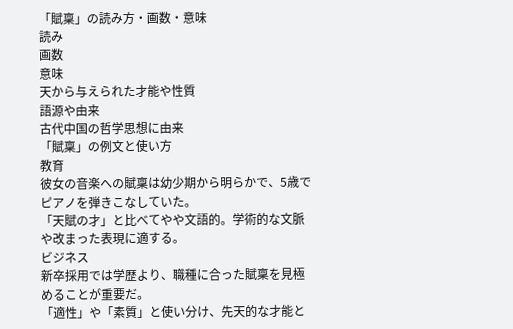「賦稟」の読み方・画数・意味
読み
画数
意味
天から与えられた才能や性質
語源や由来
古代中国の哲学思想に由来
「賦稟」の例文と使い方
教育
彼女の音楽への賦稟は幼少期から明らかで、5歳でピアノを弾きこなしていた。
「天賦の才」と比べてやや文語的。学術的な文脈や改まった表現に適する。
ビジネス
新卒採用では学歴より、職種に合った賦稟を見極めることが重要だ。
「適性」や「素質」と使い分け、先天的な才能と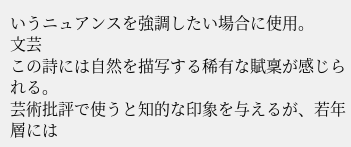いうニュアンスを強調したい場合に使用。
文芸
この詩には自然を描写する稀有な賦稟が感じられる。
芸術批評で使うと知的な印象を与えるが、若年層には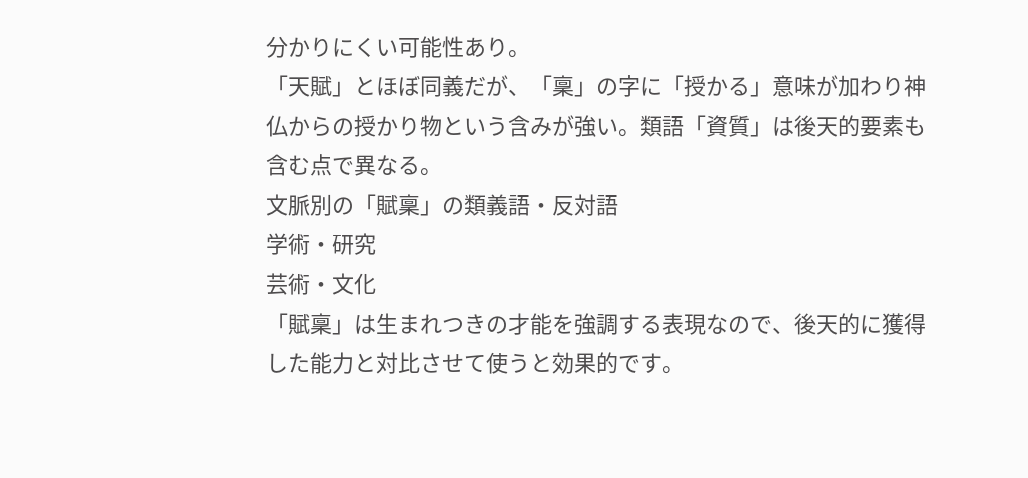分かりにくい可能性あり。
「天賦」とほぼ同義だが、「稟」の字に「授かる」意味が加わり神仏からの授かり物という含みが強い。類語「資質」は後天的要素も含む点で異なる。
文脈別の「賦稟」の類義語・反対語
学術・研究
芸術・文化
「賦稟」は生まれつきの才能を強調する表現なので、後天的に獲得した能力と対比させて使うと効果的です。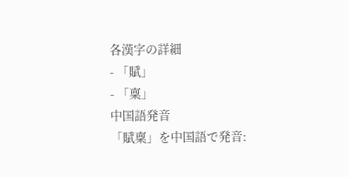各漢字の詳細
- 「賦」
- 「稟」
中国語発音
「賦稟」を中国語で発音: